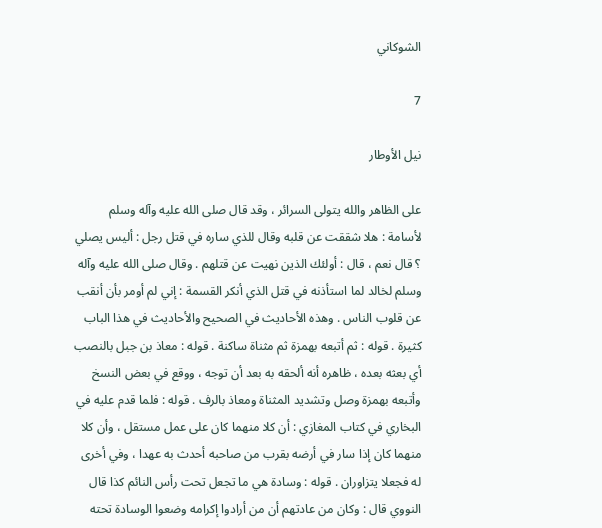الشوكاني

7

نيل الأوطار

على الظاهر والله يتولى السرائر ، وقد قال صلى الله عليه وآله وسلم لأسامة : هلا شققت عن قلبه وقال للذي ساره في قتل رجل : أليس يصلي ؟ قال نعم ، قال : أولئك الذين نهيت عن قتلهم . وقال صلى الله عليه وآله وسلم لخالد لما استأذنه في قتل الذي أنكر القسمة : إني لم أومر بأن أنقب عن قلوب الناس . وهذه الأحاديث في الصحيح والأحاديث في هذا الباب كثيرة . قوله : ثم أتبعه بهمزة ثم مثناة ساكنة . قوله : معاذ بن جبل بالنصب أي بعثه بعده ، ظاهره أنه ألحقه به بعد أن توجه ، ووقع في بعض النسخ وأتبعه بهمزة وصل وتشديد المثناة ومعاذ بالرف . قوله : فلما قدم عليه في البخاري في كتاب المغازي : أن كلا منهما كان على عمل مستقل ، وأن كلا منهما كان إذا سار في أرضه بقرب من صاحبه أحدث به عهدا ، وفي أخرى له فجعلا يتزاوران . قوله : وسادة هي ما تجعل تحت رأس النائم كذا قال النووي قال : وكان من عادتهم أن من أرادوا إكرامه وضعوا الوسادة تحته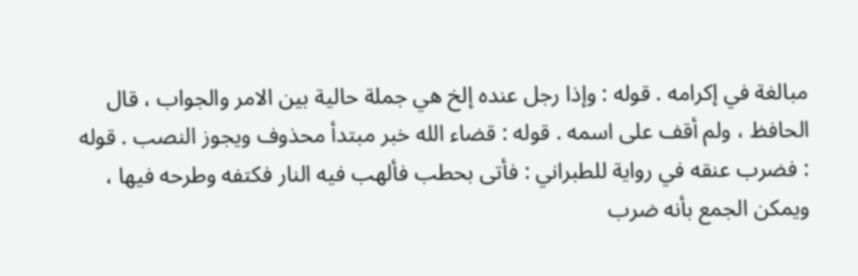مبالغة في إكرامه . قوله : وإذا رجل عنده إلخ هي جملة حالية بين الامر والجواب ، قال الحافظ ، ولم أقف على اسمه . قوله : قضاء الله خبر مبتدأ محذوف ويجوز النصب . قوله : فضرب عنقه في رواية للطبراني : فأتى بحطب فألهب فيه النار فكتفه وطرحه فيها ، ويمكن الجمع بأنه ضرب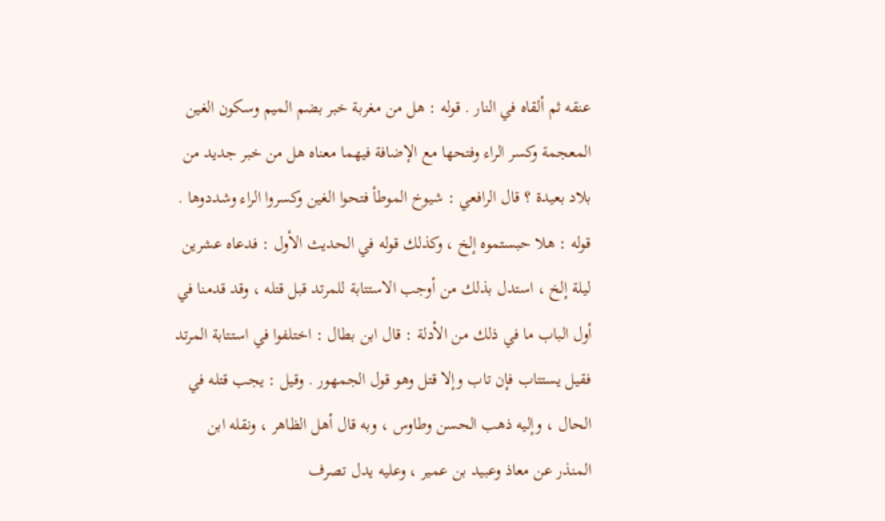عنقه ثم ألقاه في النار . قوله : هل من مغربة خبر بضم الميم وسكون الغين المعجمة وكسر الراء وفتحها مع الإضافة فيهما معناه هل من خبر جديد من بلاد بعيدة ؟ قال الرافعي : شيوخ الموطأ فتحوا الغين وكسروا الراء وشددوها . قوله : هلا حبستموه إلخ ، وكذلك قوله في الحديث الأول : فدعاه عشرين ليلة إلخ ، استدل بذلك من أوجب الاستتابة للمرتد قبل قتله ، وقد قدمنا في أول الباب ما في ذلك من الأدلة : قال ابن بطال : اختلفوا في استتابة المرتد فقيل يستتاب فإن تاب وإلا قتل وهو قول الجمهور . وقيل : يجب قتله في الحال ، وإليه ذهب الحسن وطاوس ، وبه قال أهل الظاهر ، ونقله ابن المنذر عن معاذ وعبيد بن عمير ، وعليه يدل تصرف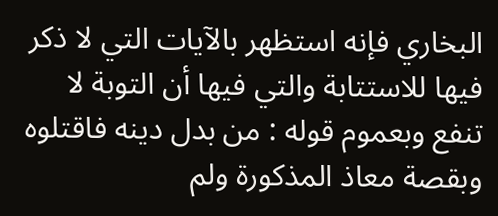البخاري فإنه استظهر بالآيات التي لا ذكر فيها للاستتابة والتي فيها أن التوبة لا تنفع وبعموم قوله : من بدل دينه فاقتلوه وبقصة معاذ المذكورة ولم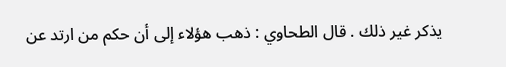يذكر غير ذلك . قال الطحاوي : ذهب هؤلاء إلى أن حكم من ارتد عن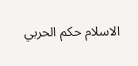الاسلام حكم الحربي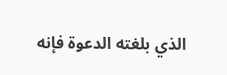الذي بلغته الدعوة فإنه